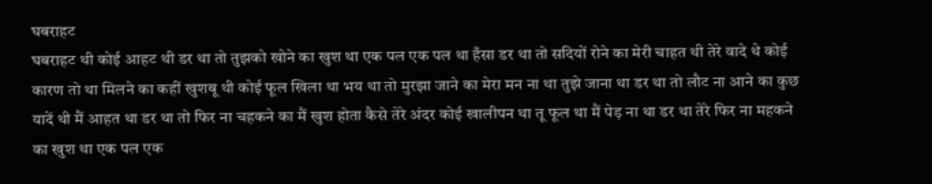घबराहट
घबराहट थी कोई आहट थी डर था तो तुझको खोने का खुश था एक पल एक पल था हँसा डर था तो सदियों रोने का मेरी चाहत थी तेरे वादे थे कोई कारण तो था मिलने का कहीं खुशबू थी कोई फूल खिला था भय था तो मुरझा जाने का मेरा मन ना था तुझे जाना था डर था तो लौट ना आने का कुछ यादें थी मैं आहत था डर था तो फिर ना चहकने का मैं खुश होता कैसे तेरे अंदर कोई खालीपन था तू फूल था मैं पेड़ ना था डर था तेरे फिर ना महकने का खुश था एक पल एक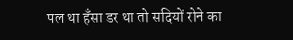पल था हँसा डर था तो सदियों रोने का